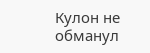Кулон не обманул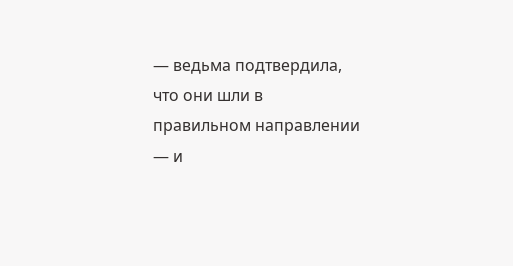— ведьма подтвердила, что они шли в правильном направлении — и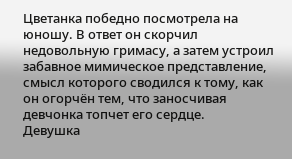Цветанка победно посмотрела на юношу. В ответ он скорчил недовольную гримасу, а затем устроил забавное мимическое представление, смысл которого сводился к тому, как он огорчён тем, что заносчивая девчонка топчет его сердце.
Девушка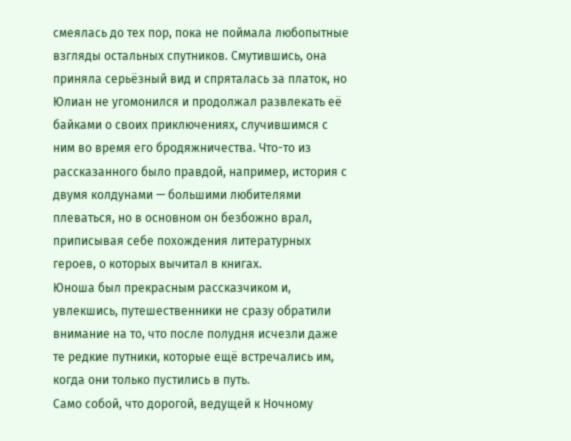смеялась до тех пор, пока не поймала любопытные взгляды остальных спутников. Смутившись, она приняла серьёзный вид и спряталась за платок, но Юлиан не угомонился и продолжал развлекать её байками о своих приключениях, случившимся с ним во время его бродяжничества. Что-то из рассказанного было правдой, например, история с двумя колдунами — большими любителями плеваться, но в основном он безбожно врал, приписывая себе похождения литературных героев, о которых вычитал в книгах.
Юноша был прекрасным рассказчиком и, увлекшись, путешественники не сразу обратили внимание на то, что после полудня исчезли даже те редкие путники, которые ещё встречались им, когда они только пустились в путь.
Само собой, что дорогой, ведущей к Ночному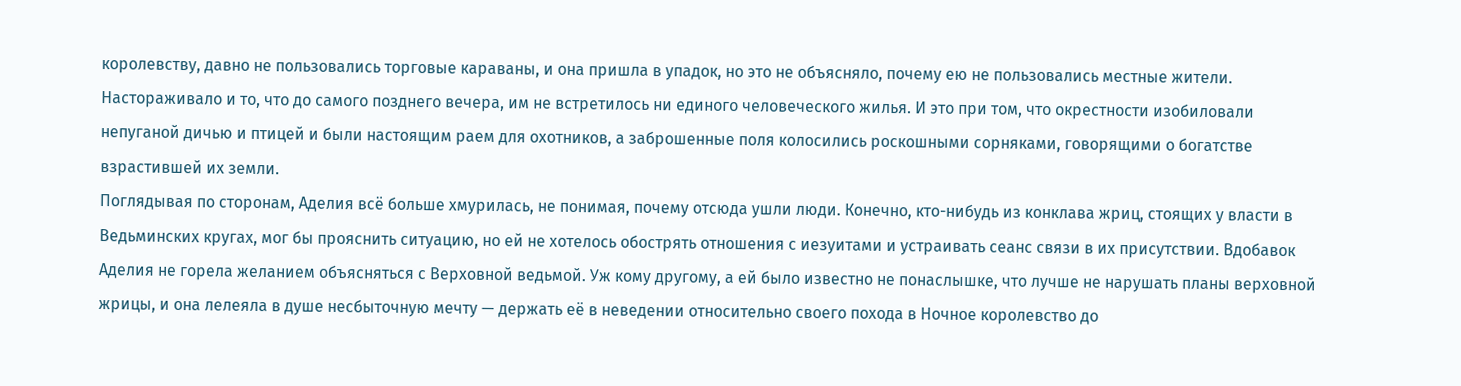королевству, давно не пользовались торговые караваны, и она пришла в упадок, но это не объясняло, почему ею не пользовались местные жители. Настораживало и то, что до самого позднего вечера, им не встретилось ни единого человеческого жилья. И это при том, что окрестности изобиловали непуганой дичью и птицей и были настоящим раем для охотников, а заброшенные поля колосились роскошными сорняками, говорящими о богатстве взрастившей их земли.
Поглядывая по сторонам, Аделия всё больше хмурилась, не понимая, почему отсюда ушли люди. Конечно, кто-нибудь из конклава жриц, стоящих у власти в Ведьминских кругах, мог бы прояснить ситуацию, но ей не хотелось обострять отношения с иезуитами и устраивать сеанс связи в их присутствии. Вдобавок Аделия не горела желанием объясняться с Верховной ведьмой. Уж кому другому, а ей было известно не понаслышке, что лучше не нарушать планы верховной жрицы, и она лелеяла в душе несбыточную мечту — держать её в неведении относительно своего похода в Ночное королевство до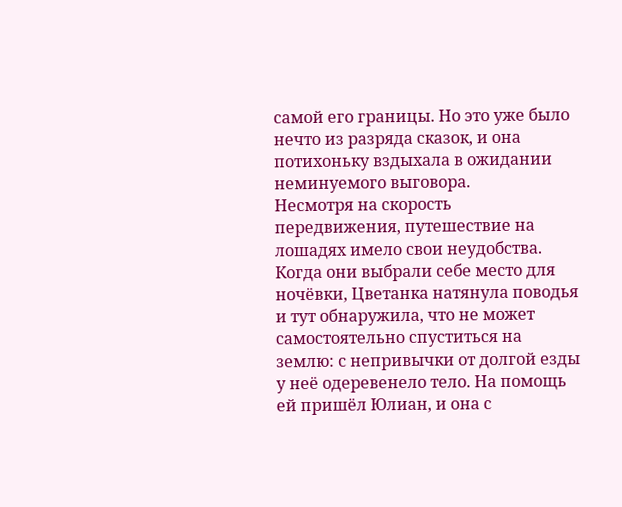самой его границы. Но это уже было нечто из разряда сказок, и она потихоньку вздыхала в ожидании неминуемого выговора.
Несмотря на скорость передвижения, путешествие на лошадях имело свои неудобства. Когда они выбрали себе место для ночёвки, Цветанка натянула поводья и тут обнаружила, что не может самостоятельно спуститься на землю: с непривычки от долгой езды у неё одеревенело тело. На помощь ей пришёл Юлиан, и она с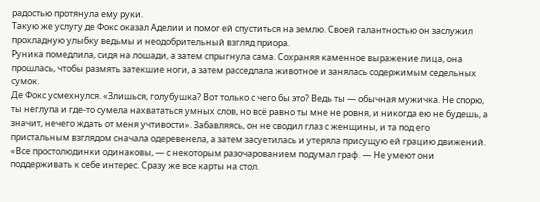радостью протянула ему руки.
Такую же услугу де Фокс оказал Аделии и помог ей спуститься на землю. Своей галантностью он заслужил прохладную улыбку ведьмы и неодобрительный взгляд приора.
Руника помедлила, сидя на лошади, а затем спрыгнула сама. Сохраняя каменное выражение лица, она прошлась, чтобы размять затекшие ноги, а затем расседлала животное и занялась содержимым седельных сумок.
Де Фокс усмехнулся. «Злишься, голубушка? Вот только с чего бы это? Ведь ты — обычная мужичка. Не спорю, ты неглупа и где-то сумела нахвататься умных слов, но всё равно ты мне не ровня, и никогда ею не будешь, а значит, нечего ждать от меня учтивости». Забавляясь, он не сводил глаз с женщины, и та под его пристальным взглядом сначала одеревенела, а затем засуетилась и утеряла присущую ей грацию движений. «Все простолюдинки одинаковы, — с некоторым разочарованием подумал граф. — Не умеют они поддерживать к себе интерес. Сразу же все карты на стол.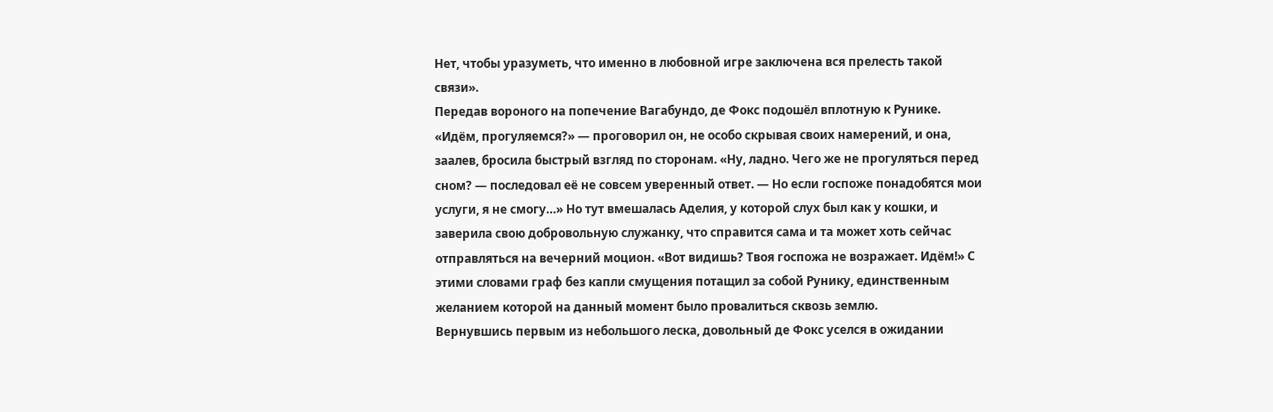Нет, чтобы уразуметь, что именно в любовной игре заключена вся прелесть такой связи».
Передав вороного на попечение Вагабундо, де Фокс подошёл вплотную к Рунике. «Идём, прогуляемся?» — проговорил он, не особо скрывая своих намерений, и она, заалев, бросила быстрый взгляд по сторонам. «Ну, ладно. Чего же не прогуляться перед сном? — последовал её не совсем уверенный ответ. — Но если госпоже понадобятся мои услуги, я не смогу…» Но тут вмешалась Аделия, у которой слух был как у кошки, и заверила свою добровольную служанку, что справится сама и та может хоть сейчас отправляться на вечерний моцион. «Вот видишь? Твоя госпожа не возражает. Идём!» С этими словами граф без капли смущения потащил за собой Рунику, единственным желанием которой на данный момент было провалиться сквозь землю.
Вернувшись первым из небольшого леска, довольный де Фокс уселся в ожидании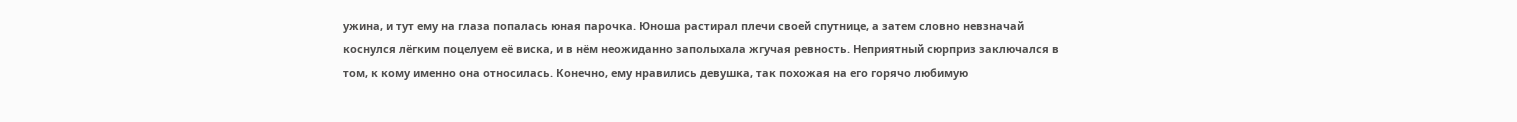ужина, и тут ему на глаза попалась юная парочка. Юноша растирал плечи своей спутнице, а затем словно невзначай коснулся лёгким поцелуем её виска, и в нём неожиданно заполыхала жгучая ревность. Неприятный сюрприз заключался в том, к кому именно она относилась. Конечно, ему нравились девушка, так похожая на его горячо любимую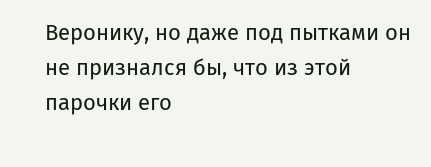Веронику, но даже под пытками он не признался бы, что из этой парочки его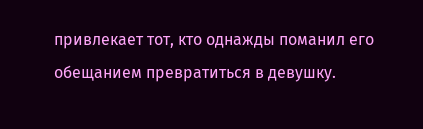привлекает тот, кто однажды поманил его обещанием превратиться в девушку.